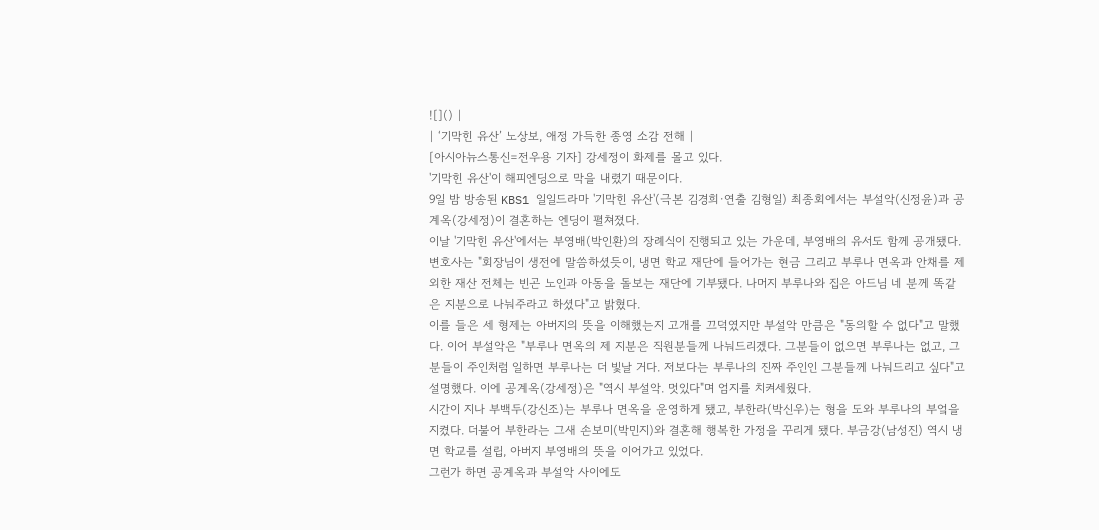![]() |
| ‘기막힌 유산’ 노상보, 애정 가득한 종영 소감 전해 |
[아시아뉴스통신=전우용 기자] 강세정이 화제를 몰고 있다.
'기막힌 유산'이 해피엔딩으로 막을 내렸기 때문이다.
9일 밤 방송된 KBS1 일일드라마 '기막힌 유산'(극본 김경희·연출 김형일) 최종회에서는 부설악(신정윤)과 공계옥(강세정)이 결혼하는 엔딩이 펼쳐졌다.
이날 '기막힌 유산'에서는 부영배(박인환)의 장례식이 진행되고 있는 가운데, 부영배의 유서도 함께 공개됐다. 변호사는 "회장님이 생전에 말씀하셨듯이, 냉면 학교 재단에 들어가는 현금 그리고 부루나 면옥과 안채를 제외한 재산 전체는 빈곤 노인과 아동을 돌보는 재단에 기부됐다. 나머지 부루나와 집은 아드님 네 분께 똑같은 지분으로 나눠주라고 하셨다"고 밝혔다.
이를 들은 세 형제는 아버지의 뜻을 이해했는지 고개를 끄덕였지만 부설악 만큼은 "동의할 수 없다"고 말했다. 이어 부설악은 "부루나 면옥의 제 지분은 직원분들께 나눠드리겠다. 그분들이 없으면 부루나는 없고, 그분들이 주인처럼 일하면 부루나는 더 빛날 거다. 저보다는 부루나의 진짜 주인인 그분들께 나눠드리고 싶다"고 설명했다. 이에 공계옥(강세정)은 "역시 부설악. 멋있다"며 엄지를 치켜세웠다.
시간이 지나 부백두(강신조)는 부루나 면옥을 운영하게 됐고, 부한라(박신우)는 형을 도와 부루나의 부엌을 지켰다. 더불어 부한라는 그새 손보미(박민지)와 결혼해 행복한 가정을 꾸리게 됐다. 부금강(남성진) 역시 냉면 학교를 설립, 아버지 부영배의 뜻을 이어가고 있었다.
그런가 하면 공계옥과 부설악 사이에도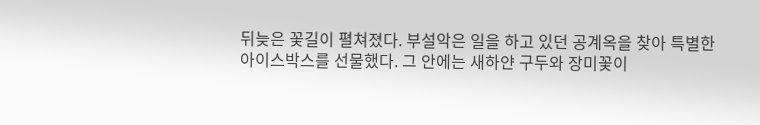뒤늦은 꽃길이 펼쳐졌다. 부설악은 일을 하고 있던 공계옥을 찾아 특별한 아이스박스를 선물했다. 그 안에는 새하얀 구두와 장미꽃이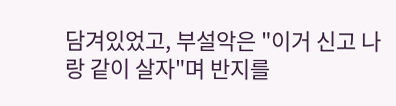담겨있었고, 부설악은 "이거 신고 나랑 같이 살자"며 반지를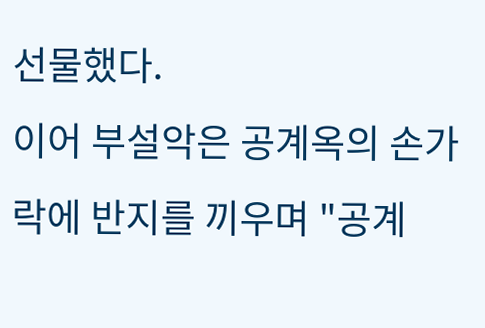선물했다.
이어 부설악은 공계옥의 손가락에 반지를 끼우며 "공계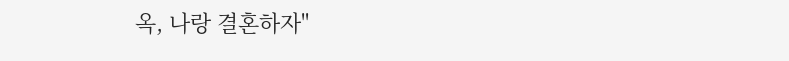옥, 나랑 결혼하자"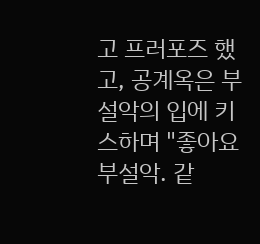고 프러포즈 했고, 공계옥은 부설악의 입에 키스하며 "좋아요 부설악. 같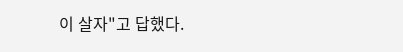이 살자"고 답했다.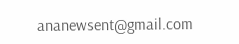ananewsent@gmail.com